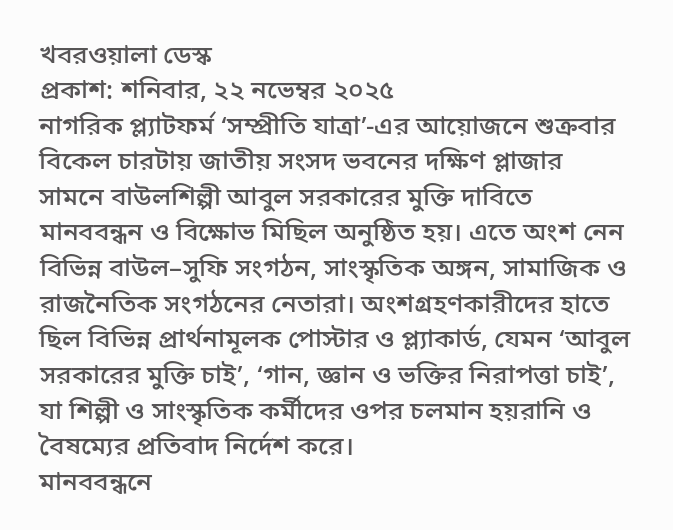খবরওয়ালা ডেস্ক
প্রকাশ: শনিবার, ২২ নভেম্বর ২০২৫
নাগরিক প্ল্যাটফর্ম ‘সম্প্রীতি যাত্রা’-এর আয়োজনে শুক্রবার বিকেল চারটায় জাতীয় সংসদ ভবনের দক্ষিণ প্লাজার সামনে বাউলশিল্পী আবুল সরকারের মুক্তি দাবিতে মানববন্ধন ও বিক্ষোভ মিছিল অনুষ্ঠিত হয়। এতে অংশ নেন বিভিন্ন বাউল–সুফি সংগঠন, সাংস্কৃতিক অঙ্গন, সামাজিক ও রাজনৈতিক সংগঠনের নেতারা। অংশগ্রহণকারীদের হাতে ছিল বিভিন্ন প্রার্থনামূলক পোস্টার ও প্ল্যাকার্ড, যেমন ‘আবুল সরকারের মুক্তি চাই’, ‘গান, জ্ঞান ও ভক্তির নিরাপত্তা চাই’, যা শিল্পী ও সাংস্কৃতিক কর্মীদের ওপর চলমান হয়রানি ও বৈষম্যের প্রতিবাদ নির্দেশ করে।
মানববন্ধনে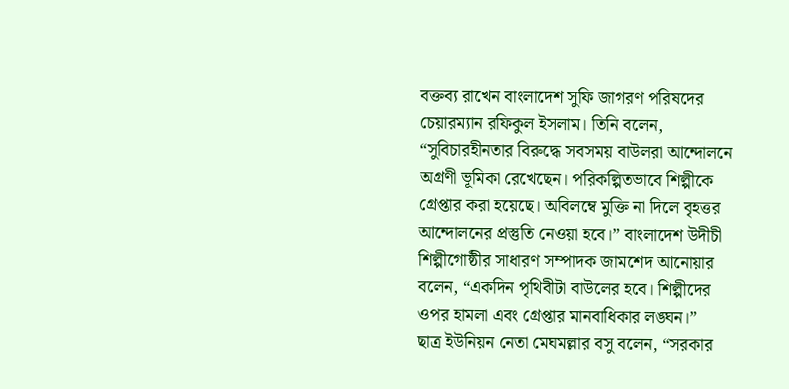বক্তব্য রাখেন বাংলাদেশ সুফি জাগরণ পরিষদের চেয়ারম্যান রফিকুল ইসলাম। তিনি বলেন, “সুবিচারহীনতার বিরুদ্ধে সবসময় বাউলরা আন্দোলনে অগ্রণী ভূমিকা রেখেছেন। পরিকল্পিতভাবে শিল্পীকে গ্রেপ্তার করা হয়েছে। অবিলম্বে মুক্তি না দিলে বৃহত্তর আন্দোলনের প্রস্তুতি নেওয়া হবে।” বাংলাদেশ উদীচী শিল্পীগোষ্ঠীর সাধারণ সম্পাদক জামশেদ আনোয়ার বলেন, “একদিন পৃথিবীটা বাউলের হবে। শিল্পীদের ওপর হামলা এবং গ্রেপ্তার মানবাধিকার লঙ্ঘন।”
ছাত্র ইউনিয়ন নেতা মেঘমল্লার বসু বলেন, “সরকার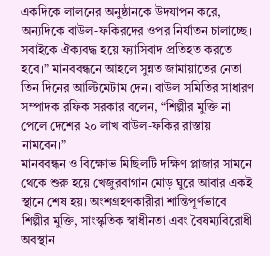একদিকে লালনের অনুষ্ঠানকে উদযাপন করে, অন্যদিকে বাউল-ফকিরদের ওপর নির্যাতন চালাচ্ছে। সবাইকে ঐক্যবদ্ধ হয়ে ফ্যাসিবাদ প্রতিহত করতে হবে।” মানববন্ধনে আহলে সুন্নত জামায়াতের নেতা তিন দিনের আল্টিমেটাম দেন। বাউল সমিতির সাধারণ সম্পাদক রফিক সরকার বলেন, “শিল্পীর মুক্তি না পেলে দেশের ২০ লাখ বাউল-ফকির রাস্তায় নামবেন।”
মানববন্ধন ও বিক্ষোভ মিছিলটি দক্ষিণ প্লাজার সামনে থেকে শুরু হয়ে খেজুরবাগান মোড় ঘুরে আবার একই স্থানে শেষ হয়। অংশগ্রহণকারীরা শান্তিপূর্ণভাবে শিল্পীর মুক্তি, সাংস্কৃতিক স্বাধীনতা এবং বৈষম্যবিরোধী অবস্থান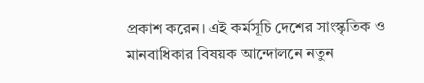প্রকাশ করেন। এই কর্মসূচি দেশের সাংস্কৃতিক ও মানবাধিকার বিষয়ক আন্দোলনে নতুন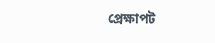প্রেক্ষাপট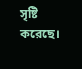সৃষ্টি করেছে।